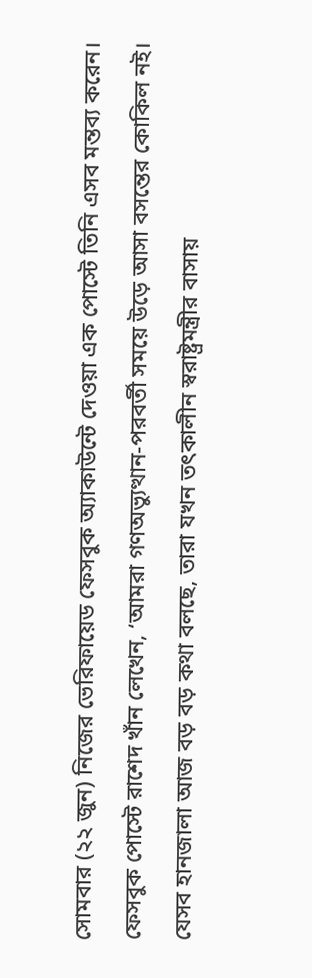সোমবার (২২ জুন) নিজের ভেরিফায়েড ফেসবুক অ্যাকাউন্টে দেওয়া এক পোস্টে তিনি এসব মন্তব্য করেন।
ফেসবুক পোস্টে রাশেদ খাঁন লেখেন, ‘আমরা গণঅভ্যুত্থান-পরবর্তী সময়ে উড়ে আসা বসন্তের কোকিল নই। যেসব হানজালা আজ বড় বড় কথা বলছে, তারা যখন তৎকালীন স্বরাষ্ট্রমন্ত্রীর বাসায়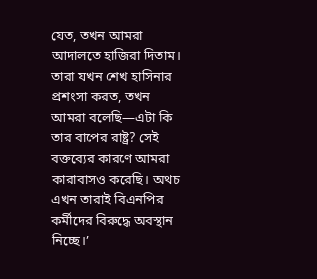যেত, তখন আমরা আদালতে হাজিরা দিতাম। তারা যখন শেখ হাসিনার প্রশংসা করত, তখন আমরা বলেছি—এটা কি তার বাপের রাষ্ট্র? সেই বক্তব্যের কারণে আমরা কারাবাসও করেছি। অথচ এখন তারাই বিএনপির কর্মীদের বিরুদ্ধে অবস্থান নিচ্ছে।’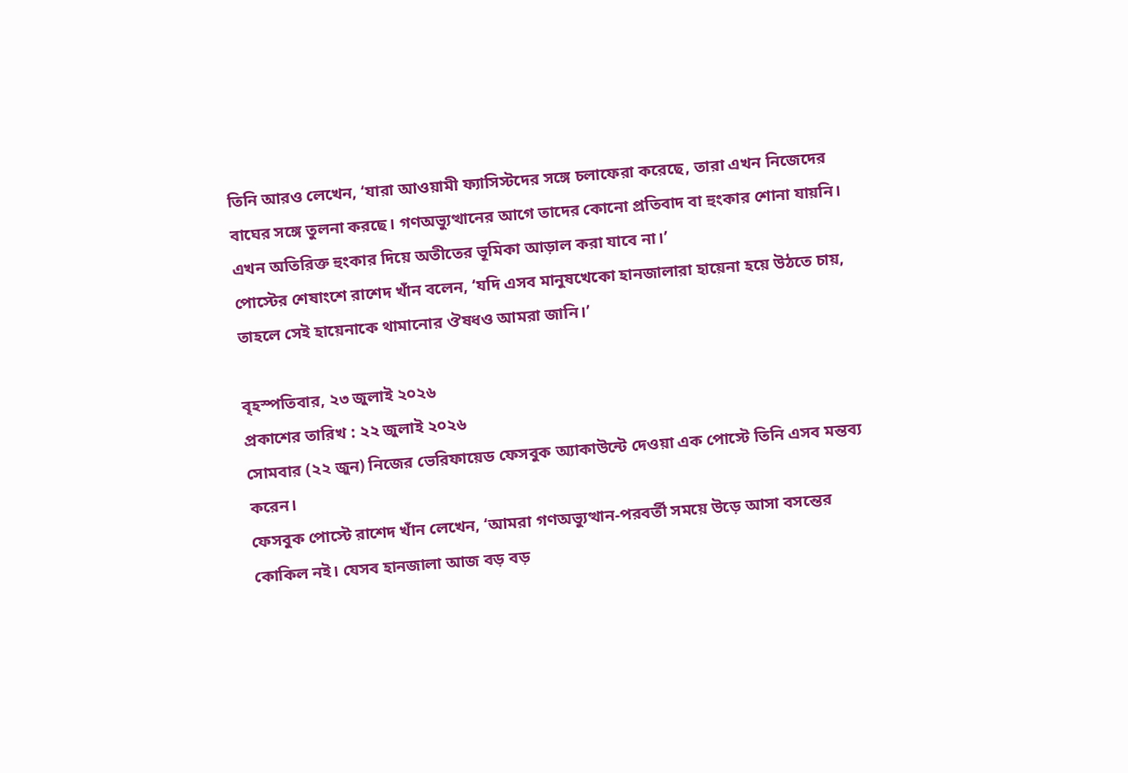তিনি আরও লেখেন, ‘যারা আওয়ামী ফ্যাসিস্টদের সঙ্গে চলাফেরা করেছে, তারা এখন নিজেদের বাঘের সঙ্গে তুলনা করছে। গণঅভ্যুত্থানের আগে তাদের কোনো প্রতিবাদ বা হুংকার শোনা যায়নি। এখন অতিরিক্ত হুংকার দিয়ে অতীতের ভূমিকা আড়াল করা যাবে না।’
পোস্টের শেষাংশে রাশেদ খাঁন বলেন, ‘যদি এসব মানুষখেকো হানজালারা হায়েনা হয়ে উঠতে চায়, তাহলে সেই হায়েনাকে থামানোর ঔষধও আমরা জানি।’

বৃহস্পতিবার, ২৩ জুলাই ২০২৬
প্রকাশের তারিখ : ২২ জুলাই ২০২৬
সোমবার (২২ জুন) নিজের ভেরিফায়েড ফেসবুক অ্যাকাউন্টে দেওয়া এক পোস্টে তিনি এসব মন্তব্য করেন।
ফেসবুক পোস্টে রাশেদ খাঁন লেখেন, ‘আমরা গণঅভ্যুত্থান-পরবর্তী সময়ে উড়ে আসা বসন্তের কোকিল নই। যেসব হানজালা আজ বড় বড়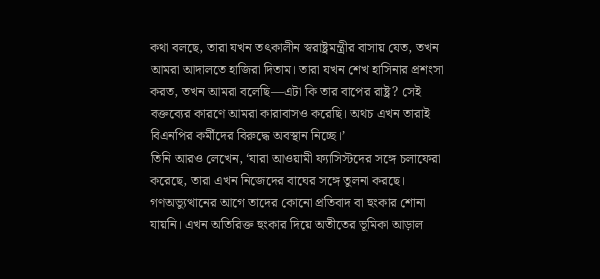কথা বলছে, তারা যখন তৎকালীন স্বরাষ্ট্রমন্ত্রীর বাসায় যেত, তখন আমরা আদালতে হাজিরা দিতাম। তারা যখন শেখ হাসিনার প্রশংসা করত, তখন আমরা বলেছি—এটা কি তার বাপের রাষ্ট্র? সেই বক্তব্যের কারণে আমরা কারাবাসও করেছি। অথচ এখন তারাই বিএনপির কর্মীদের বিরুদ্ধে অবস্থান নিচ্ছে।’
তিনি আরও লেখেন, ‘যারা আওয়ামী ফ্যাসিস্টদের সঙ্গে চলাফেরা করেছে, তারা এখন নিজেদের বাঘের সঙ্গে তুলনা করছে। গণঅভ্যুত্থানের আগে তাদের কোনো প্রতিবাদ বা হুংকার শোনা যায়নি। এখন অতিরিক্ত হুংকার দিয়ে অতীতের ভূমিকা আড়াল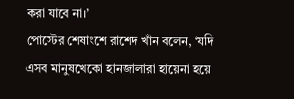করা যাবে না।’
পোস্টের শেষাংশে রাশেদ খাঁন বলেন, ‘যদি এসব মানুষখেকো হানজালারা হায়েনা হয়ে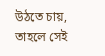উঠতে চায়, তাহলে সেই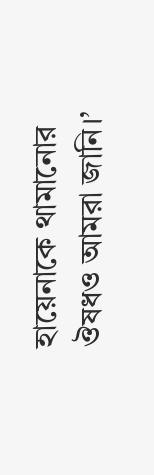হায়েনাকে থামানোর ঔষধও আমরা জানি।’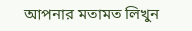আপনার মতামত লিখুন